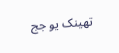تھینک یو جج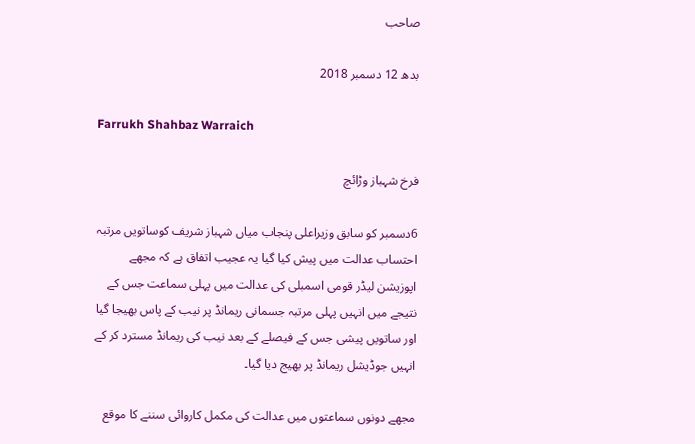صاحب

بدھ 12 دسمبر 2018

Farrukh Shahbaz Warraich

فرخ شہباز وڑائچ

6دسمبر کو سابق وزیراعلی پنجاب میاں شہباز شریف کوساتویں مرتبہ احتساب عدالت میں پیش کیا گیا یہ عجیب اتفاق ہے کہ مجھے اپوزیشن لیڈر قومی اسمبلی کی عدالت میں پہلی سماعت جس کے نتیجے میں انہیں پہلی مرتبہ جسمانی ریمانڈ پر نیب کے پاس بھیجا گیا اور ساتویں پیشی جس کے فیصلے کے بعد نیب کی ریمانڈ مسترد کر کے انہیں جوڈیشل ریمانڈ پر بھیج دیا گیا۔

مجھے دونوں سماعتوں میں عدالت کی مکمل کاروائی سننے کا موقع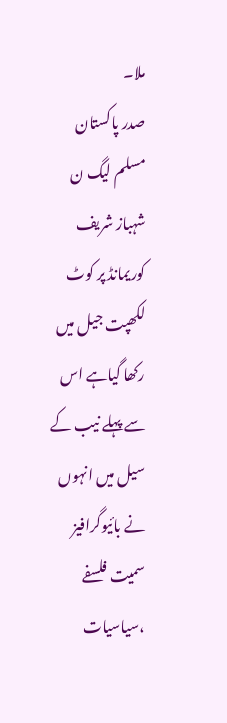ملا۔
صدر پاکستان مسلم لیگ ن شہباز شریف کوریمانڈ پر کوٹ لکھپت جیل میں رکھا گیاہے اس سے پہلے نیب کے سیل میں انہوں نے بائیوگرافیز سمیت فلسفے ،سیاسیات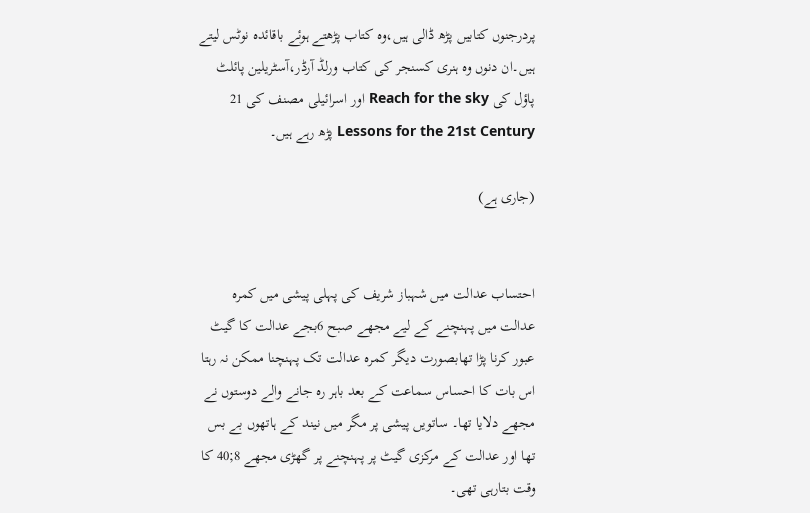پردرجنوں کتابیں پڑھ ڈالی ہیں،وہ کتاب پڑھتے ہوئے باقائدہ نوٹس لیتے ہیں۔ان دنوں وہ ہنری کسنجر کی کتاب ورلڈ آرڈر،آسٹریلین پائلٹ پاؤل کی Reach for the sky اور اسرائیلی مصنف کی 21 Lessons for the 21st Century پڑھ رہے ہیں۔

(جاری ہے)


احتساب عدالت میں شہباز شریف کی پہلی پیشی میں کمرہ عدالت میں پہنچنے کے لیے مجھے صبح 6بجے عدالت کا گیٹ عبور کرنا پڑا تھابصورت دیگر کمرہ عدالت تک پہنچنا ممکن نہ رہتا اس بات کا احساس سماعت کے بعد باہر رہ جانے والے دوستوں نے مجھے دلایا تھا۔ ساتویں پیشی پر مگر میں نیند کے ہاتھوں بے بس تھا اور عدالت کے مرکزی گیٹ پر پہنچنے پر گھڑی مجھے 8;40 کا وقت بتارہی تھی۔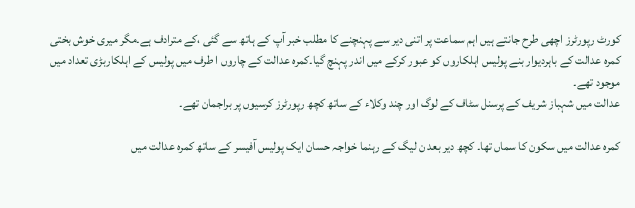کورٹ رپورٹرز اچھی طرح جانتے ہیں اہم سماعت پر اتنی دیر سے پہنچنے کا مطلب خبر آپ کے ہاتھ سے گئی ،کے مترادف ہے۔مگر میری خوش بختی کمرہ عدالت کے باہردیوار بنے پولیس اہلکاروں کو عبور کرکے میں اندر پہنچ گیا۔کمرہ عدالت کے چاروں ا طرف میں پولیس کے اہلکاربڑی تعداد میں موجود تھے۔
عدالت میں شہباز شریف کے پرسنل سٹاف کے لوگ اور چند وکلاء کے ساتھ کچھ رپورٹرز کرسیوں پر براجمان تھے۔

کمرہ عدالت میں سکون کا سماں تھا۔ کچھ دیر بعد ن لیگ کے رہنما خواجہ حسان ایک پولیس آفیسر کے ساتھ کمرہ عدالت میں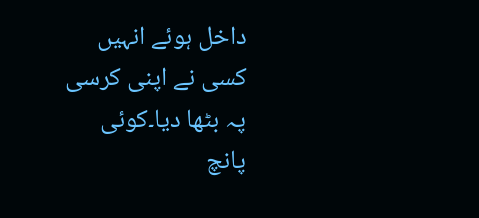داخل ہوئے انہیں کسی نے اپنی کرسی پہ بٹھا دیا۔کوئی پانچ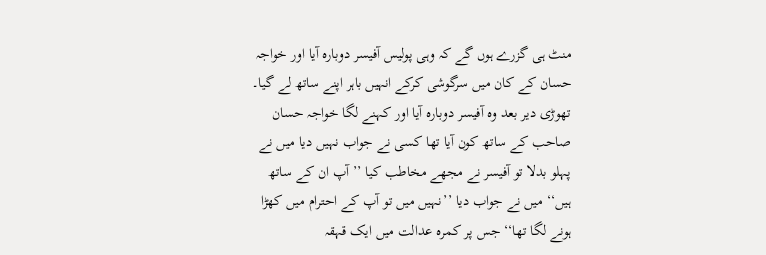منٹ ہی گزرے ہوں گے کہ وہی پولیس آفیسر دوبارہ آیا اور خواجہ حسان کے کان میں سرگوشی کرکے انہیں باہر اپنے ساتھ لے گیا۔ تھوڑی دیر بعد وہ آفیسر دوبارہ آیا اور کہنے لگا خواجہ حسان صاحب کے ساتھ کون آیا تھا کسی نے جواب نہیں دیا میں نے پہلو بدلا تو آفیسر نے مجھے مخاطب کیا ’’آپ ان کے ساتھ ہیں‘‘ میں نے جواب دیا ’’نہیں میں تو آپ کے احترام میں کھڑا ہونے لگا تھا‘‘ جس پر کمرہ عدالت میں ایک قہقہ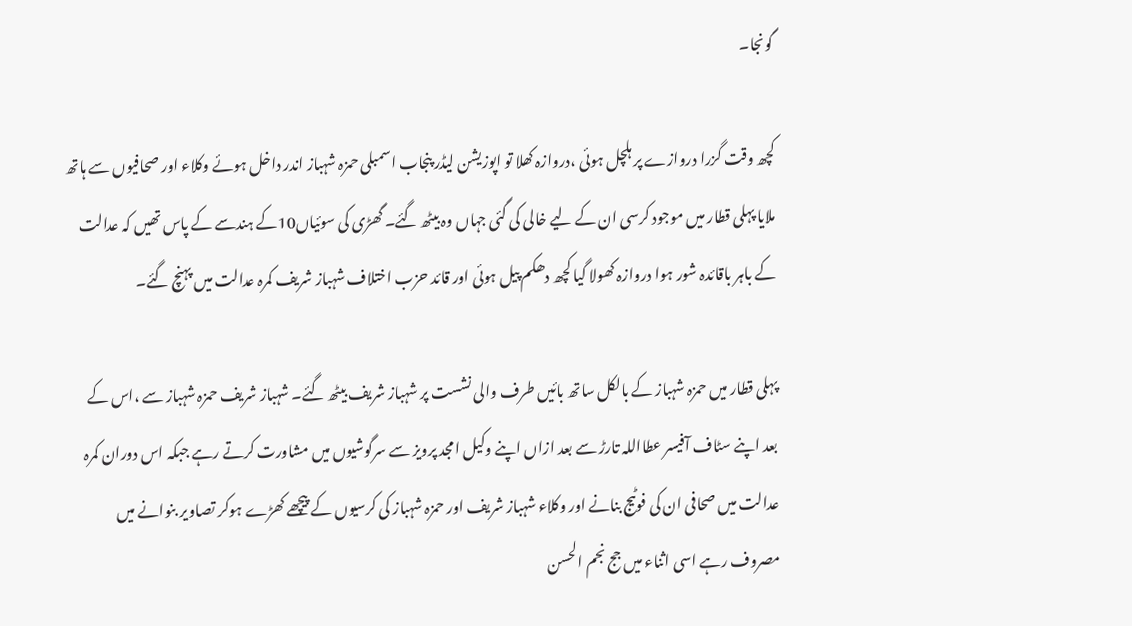گونجا۔

کچھ وقت گزرا دروازے پر ہلچل ہوئی ،دروازہ کھلا تو اپوزیشن لیڈر پنجاب اسمبلی حمزہ شہباز اندر داخل ہوئے وکلاء اور صحافیوں سے ہاتھ ملایا پہلی قطار میں موجود کرسی ان کے لیے خالی کی گئی جہاں وہ بیٹھ گئے۔ گھڑی کی سوئیاں10کے ہندسے کے پاس تھیں کہ عدالت کے باہر باقائدہ شور ہوا دروازہ کھولا گیا کچھ دھکم پیل ہوئی اور قائد حزب اختلاف شہباز شریف کمرہ عدالت میں پہنچ گئے۔

پہلی قطار میں حمزہ شہباز کے بالکل ساتھ بائیں طرف والی نشست پر شہباز شریف بیٹھ گئے۔ شہباز شریف حمزہ شہباز سے ،اس کے بعد اپنے سٹاف آفیسر عطااللہ تارڑ سے بعد ازاں اپنے وکیل امجد پرویز سے سرگوشیوں میں مشاورت کرتے رہے جبکہ اس دوران کمرہ عدالت میں صحافی ان کی فوٹیج بنانے اور وکلاء شہباز شریف اور حمزہ شہباز کی کرسیوں کے پیچھے کھڑے ہوکر تصاویر بنوانے میں مصروف رہے اسی اثناء میں جج نجم الحسن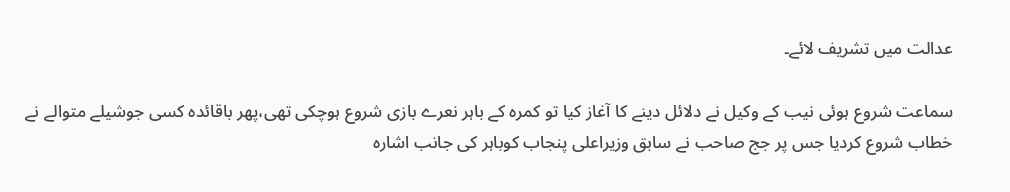عدالت میں تشریف لائے۔

سماعت شروع ہوئی نیب کے وکیل نے دلائل دینے کا آغاز کیا تو کمرہ کے باہر نعرے بازی شروع ہوچکی تھی،پھر باقائدہ کسی جوشیلے متوالے نے خطاب شروع کردیا جس پر جج صاحب نے سابق وزیراعلی پنجاب کوباہر کی جانب اشارہ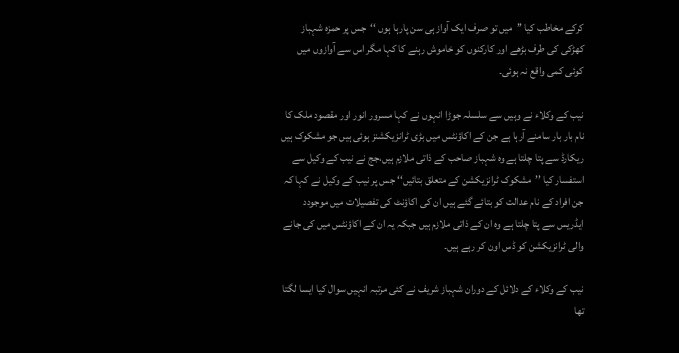کرکے مخاطب کیا ’’میں تو صرف ایک آواز ہی سن پارہا ہوں ‘‘جس پر حمزہ شہباز کھڑکی کی طرف بڑھے اور کارکنوں کو خاموش رہنے کا کہا مگر اس سے آوازوں میں کوئی کمی واقع نہ ہوئی۔

نیب کے وکلاء نے وہیں سے سلسلہ جوڑا انہوں نے کہا مسرور انور اور مقصود ملک کا نام بار بار سامنے آرہا ہے جن کے اکاؤنٹس میں بڑی ٹرانزیکشنز ہوئی ہیں جو مشکوک ہیں ریکارڈ سے پتا چلتا ہے وہ شہباز صاحب کے ذاتی ملازم ہیں،جج نے نیب کے وکیل سے استفسار کیا ’’مشکوک ٹرانزیکشن کے متعلق بتائیں‘‘ جس پر نیب کے وکیل نے کہا کہ جن افراد کے نام عدالت کو بتائے گئے ہیں ان کی اکاؤنٹ کی تفصیلات میں موجودد ایڈریس سے پتا چلتا ہے وہ ان کے ذاتی ملازم ہیں جبکہ یہ ان کے اکاؤنٹس میں کی جانے والی ٹرانزیکشن کو ڈس اون کر رہے ہیں۔

نیب کے وکلاء کے دلائل کے دوران شہباز شریف نے کئی مرتبہ انہیں سوال کیا ایسا لگتا تھا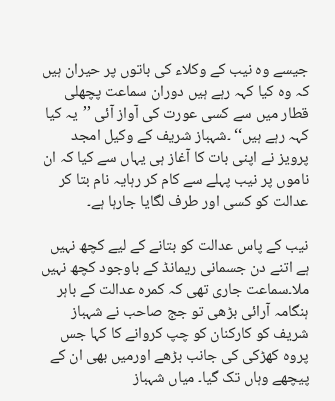جیسے وہ نیب کے وکلاء کی باتوں پر حیران ہیں کہ وہ کیا کہہ رہے ہیں دوران سماعت پچھلی قطار میں سے کسی عورت کی آواز آئی ’’یہ کیا کہہ رہے ہیں‘‘ ۔شہباز شریف کے وکیل امجد پرویز نے اپنی بات کا آغاز ہی یہاں سے کیا کہ ان ناموں پر نیب پہلے سے کام کر رہایہ نام بتا کر عدالت کو کسی اور طرف لگایا جارہا ہے۔

نیب کے پاس عدالت کو بتانے کے لیے کچھ نہیں ہے اتنے دن جسمانی ریمانڈ کے باوجود کچھ نہیں ملا۔سماعت جاری تھی کہ کمرہ عدالت کے باہر ہنگامہ آرائی بڑھی تو جج صاحب نے شہباز شریف کو کارکنان کو چپ کروانے کا کہا جس پروہ کھڑکی کی جانب بڑھے اورمیں بھی ان کے پیچھے وہاں تک گیا۔ میاں شہباز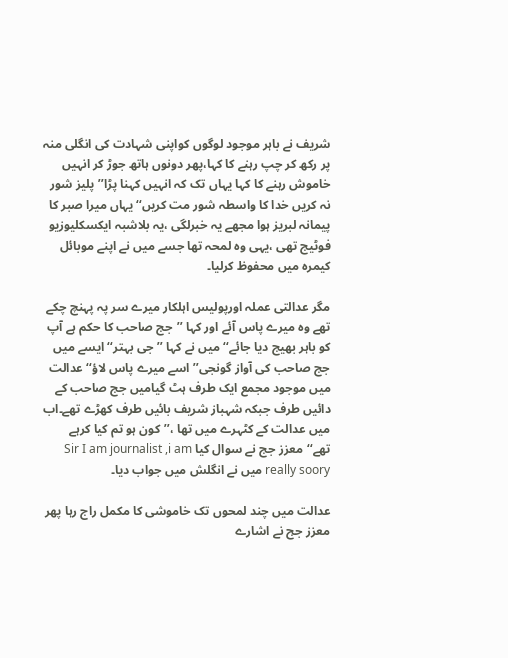شریف نے باہر موجود لوگوں کواپنی شہادت کی انگلی منہ پر رکھ کر چپ رہنے کا کہا،پھر دونوں ہاتھ جوڑ کر انہیں خاموش رہنے کا کہا یہاں تک کہ انہیں کہنا پڑا’’پلیز شور نہ کریں خدا کا واسطہ شور مت کریں‘‘یہاں میرا صبر کا پیمانہ لبریز ہوا مجھے یہ خبرلگی ،یہ بلاشبہ ایکسکلیوزیو فوٹیج تھی ،یہی وہ لمحہ تھا جسے میں نے اپنے موبائل کیمرہ میں محفوظ کرلیا۔

مگر عدالتی عملہ اورپولیس اہلکار میرے سر پہ پہنچ چکے تھے وہ میرے پاس آئے اور کہا ’’جج صاحب کا حکم ہے آپ کو باہر بھیج دیا جائے‘‘ میں نے کہا ’’ جی بہتر‘‘ ایسے میں جج صاحب کی آواز گونجی’’ اسے میرے پاس لاؤ‘‘ عدالت میں موجود مجمع ایک طرف ہٹ گیامیں جج صاحب کے دائیں طرف جبکہ شہباز شریف بائیں طرف کھڑے تھے۔اب میں عدالت کے کٹہرے میں تھا ،’’کون ہو تم کیا کرہے تھے‘‘معزز جج نے سوال کیا Sir I am journalist ,i am really soory میں نے انگلش میں جواب دیا۔

عدالت میں چند لمحوں تک خاموشی کا مکمل راج رہا پھر معزز جج نے اشارے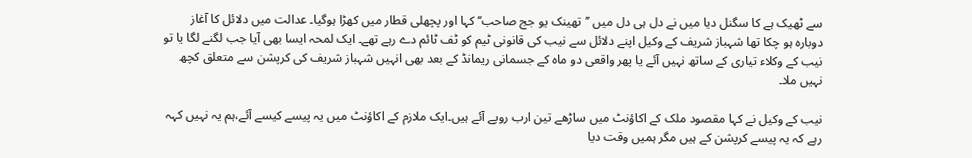سے ٹھیک ہے کا سگنل دیا میں نے دل ہی دل میں ’’تھینک یو جج صاحب‘‘ کہا اور پچھلی قطار میں کھڑا ہوگیا۔ عدالت میں دلائل کا آغاز دوبارہ ہو چکا تھا شہباز شریف کے وکیل اپنے دلائل سے نیب کی قانونی ٹیم کو ٹف ٹائم دے رہے تھے۔ ایک لمحہ ایسا بھی آیا جب لگنے لگا یا تو نیب کے وکلاء تیاری کے ساتھ نہیں آئے یا پھر واقعی دو ماہ کے جسمانی ریمانڈ کے بعد بھی انہیں شہباز شریف کی کرپشن سے متعلق کچھ نہیں ملا۔

نیب کے وکیل نے کہا مقصود ملک کے اکاؤنٹ میں ساڑھے تین ارب روپے آئے ہیں۔ایک ملازم کے اکاؤنٹ میں یہ پیسے کیسے آئے،ہم یہ نہیں کہہ رہے کہ یہ پیسے کرپشن کے ہیں مگر ہمیں وقت دیا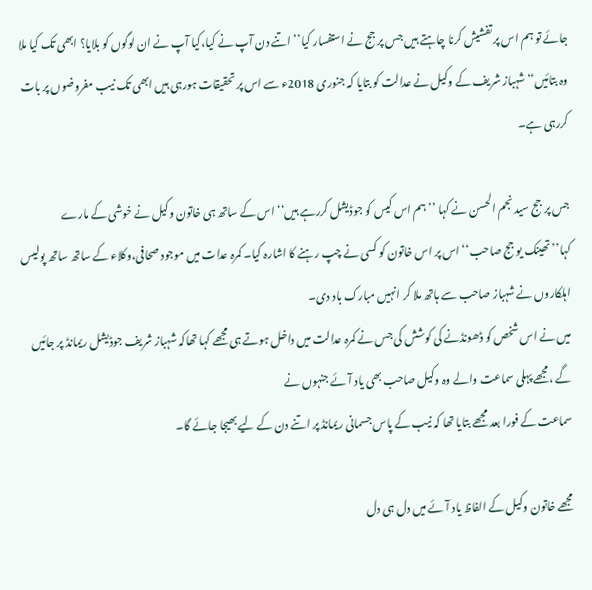جائے تو ہم اس پر تفشیش کرنا چاہتے ہیں جس پر جج نے استفسار کیا’’اتنے دن آپ نے کیا،کیا آپ نے ان لوگوں کو بلایا؟ ابھی تک کیا ملا وہ بتائیں‘‘ شہباز شریف کے وکیل نے عدالت کو بتایا کہ جنوری 2018ء سے اس پر تحقیقات ہورہی ہیں ابھی تک نیب مفروضوں پر بات کررہی ہے۔

جس پر جج سید نجم الحسن نے کہا ’’ہم اس کیس کو جوڈیشل کررہے ہیں‘‘ اس کے ساتھ ہی خاتون وکیل نے خوشی کے مارے کہا’’تھینک یو جج صاحب‘‘ اس پر اس خاتون کو کسی نے چپ رہنے کا اشارہ کیا۔ کمرہ عدات میں موجود صحافی،وکلاء کے ساتھ ساتھ پولیس اہلکاروں نے شہباز صاحب سے ہاتھ ملا کر انہیں مبارک باد دی۔
میں نے اس شخص کو ڈھونڈنے کی کوشش کی جس نے کمرہ عدالت میں داخل ہوتے ہی مجھے کہا تھاکہ شہباز شریف جوڈیشل ریمانڈ پر جائیں گے ،مجھے پہلی سماعت والے وہ وکیل صاحب بھی یاد آئے جنہوں نے
سماعت کے فورا بعد مجھے بتایا تھا کہ نیب کے پاس جسمانی ریمانڈ پر اتنے دن کے لیے بھیجا جائے گا۔

مجھے خاتون وکیل کے الفاظ یاد آئے میں دل ہی دل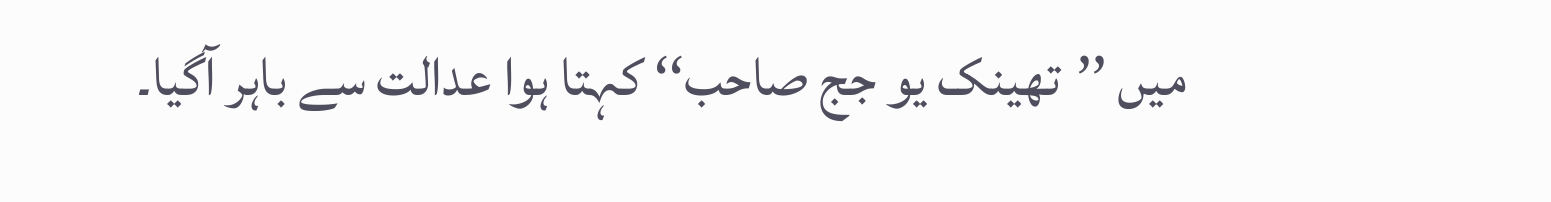میں ’’تھینک یو جج صاحب‘‘ کہتا ہوا عدالت سے باہر آگیا۔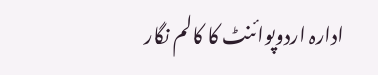ادارہ اردوپوائنٹ کا کالم نگار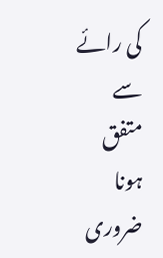کی رائے سے متفق ہونا ضروری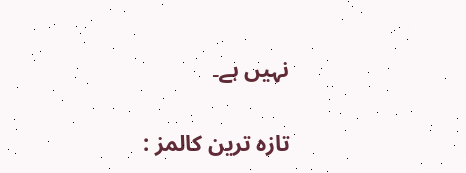نہیں ہے۔

تازہ ترین کالمز :